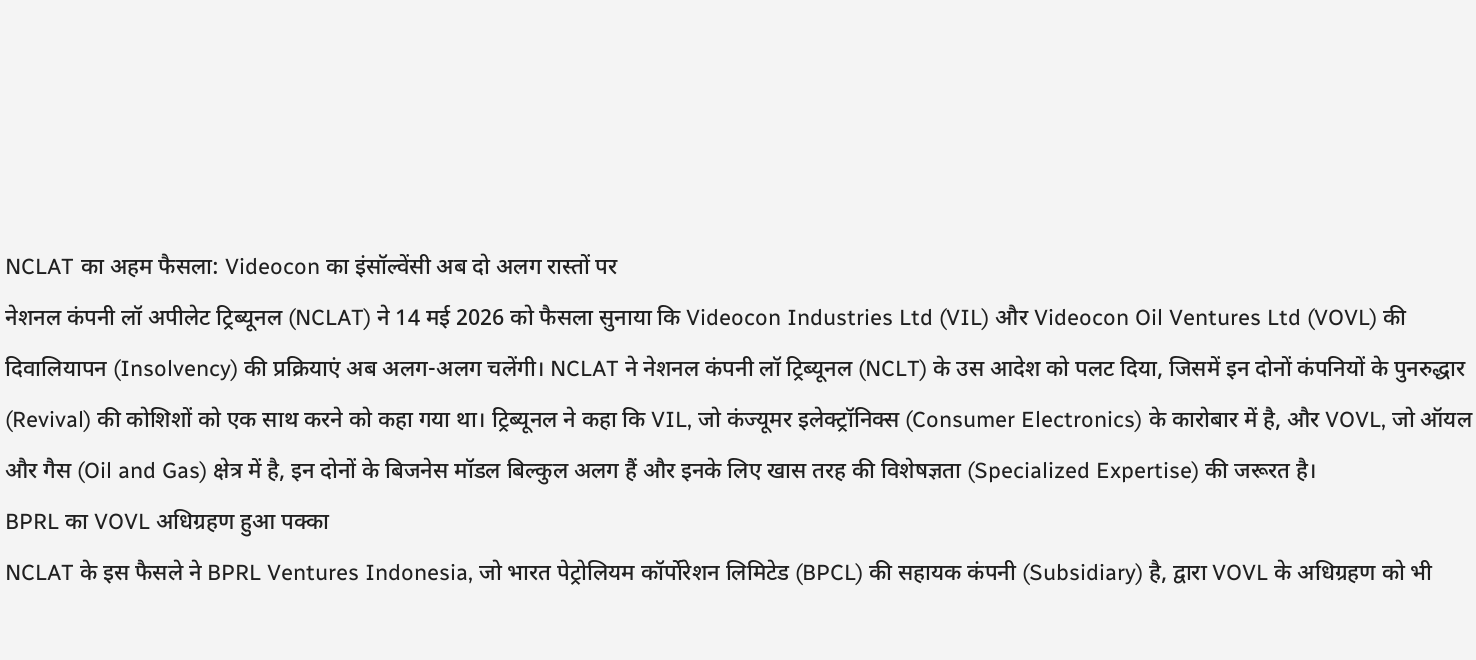NCLAT का अहम फैसला: Videocon का इंसॉल्वेंसी अब दो अलग रास्तों पर
नेशनल कंपनी लॉ अपीलेट ट्रिब्यूनल (NCLAT) ने 14 मई 2026 को फैसला सुनाया कि Videocon Industries Ltd (VIL) और Videocon Oil Ventures Ltd (VOVL) की दिवालियापन (Insolvency) की प्रक्रियाएं अब अलग-अलग चलेंगी। NCLAT ने नेशनल कंपनी लॉ ट्रिब्यूनल (NCLT) के उस आदेश को पलट दिया, जिसमें इन दोनों कंपनियों के पुनरुद्धार (Revival) की कोशिशों को एक साथ करने को कहा गया था। ट्रिब्यूनल ने कहा कि VIL, जो कंज्यूमर इलेक्ट्रॉनिक्स (Consumer Electronics) के कारोबार में है, और VOVL, जो ऑयल और गैस (Oil and Gas) क्षेत्र में है, इन दोनों के बिजनेस मॉडल बिल्कुल अलग हैं और इनके लिए खास तरह की विशेषज्ञता (Specialized Expertise) की जरूरत है।
BPRL का VOVL अधिग्रहण हुआ पक्का
NCLAT के इस फैसले ने BPRL Ventures Indonesia, जो भारत पेट्रोलियम कॉर्पोरेशन लिमिटेड (BPCL) की सहायक कंपनी (Subsidiary) है, द्वारा VOVL के अधिग्रहण को भी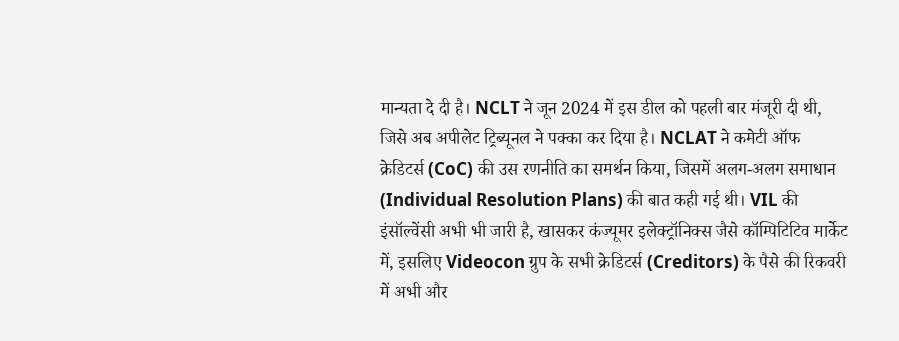मान्यता दे दी है। NCLT ने जून 2024 में इस डील को पहली बार मंजूरी दी थी, जिसे अब अपीलेट ट्रिब्यूनल ने पक्का कर दिया है। NCLAT ने कमेटी ऑफ क्रेडिटर्स (CoC) की उस रणनीति का समर्थन किया, जिसमें अलग-अलग समाधान (Individual Resolution Plans) की बात कही गई थी। VIL की इंसॉल्वेंसी अभी भी जारी है, खासकर कंज्यूमर इलेक्ट्रॉनिक्स जैसे कॉम्पिटिटिव मार्केट में, इसलिए Videocon ग्रुप के सभी क्रेडिटर्स (Creditors) के पैसे की रिकवरी में अभी और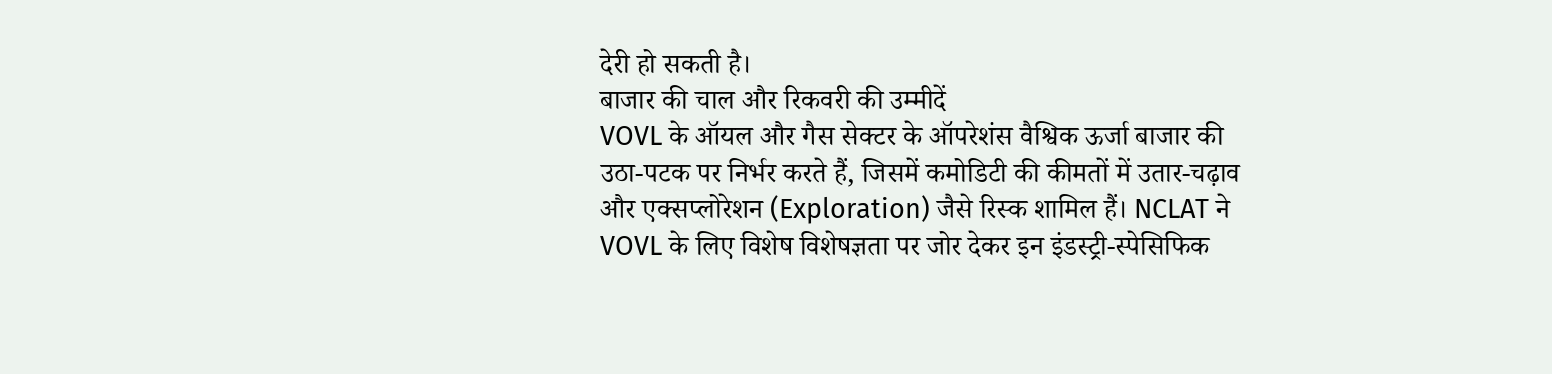देरी हो सकती है।
बाजार की चाल और रिकवरी की उम्मीदें
VOVL के ऑयल और गैस सेक्टर के ऑपरेशंस वैश्विक ऊर्जा बाजार की उठा-पटक पर निर्भर करते हैं, जिसमें कमोडिटी की कीमतों में उतार-चढ़ाव और एक्सप्लोरेशन (Exploration) जैसे रिस्क शामिल हैं। NCLAT ने VOVL के लिए विशेष विशेषज्ञता पर जोर देकर इन इंडस्ट्री-स्पेसिफिक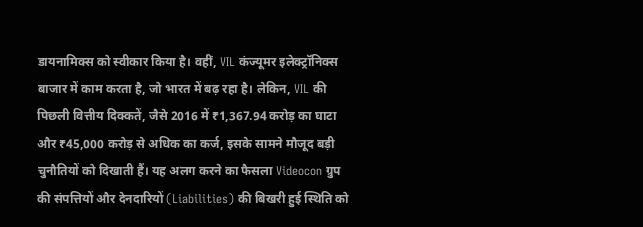डायनामिक्स को स्वीकार किया है। वहीं, VIL कंज्यूमर इलेक्ट्रॉनिक्स बाजार में काम करता है, जो भारत में बढ़ रहा है। लेकिन, VIL की पिछली वित्तीय दिक्कतें, जैसे 2016 में ₹1,367.94 करोड़ का घाटा और ₹45,000 करोड़ से अधिक का कर्ज, इसके सामने मौजूद बड़ी चुनौतियों को दिखाती हैं। यह अलग करने का फैसला Videocon ग्रुप की संपत्तियों और देनदारियों (Liabilities) की बिखरी हुई स्थिति को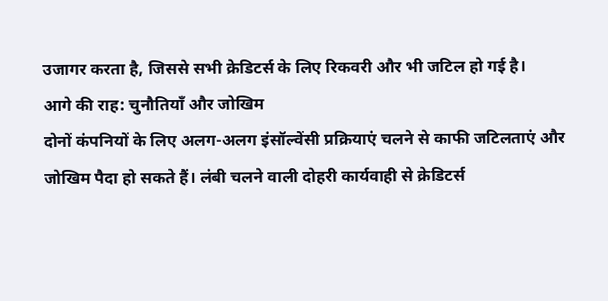उजागर करता है, जिससे सभी क्रेडिटर्स के लिए रिकवरी और भी जटिल हो गई है।
आगे की राह: चुनौतियाँ और जोखिम
दोनों कंपनियों के लिए अलग-अलग इंसॉल्वेंसी प्रक्रियाएं चलने से काफी जटिलताएं और जोखिम पैदा हो सकते हैं। लंबी चलने वाली दोहरी कार्यवाही से क्रेडिटर्स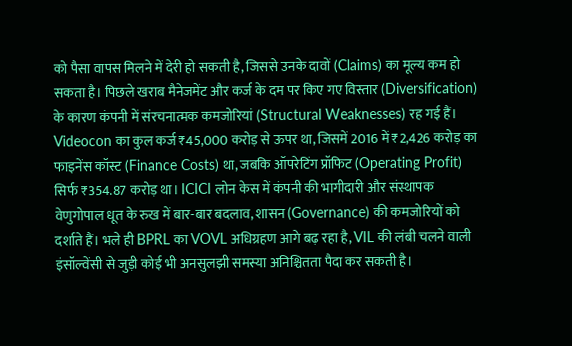को पैसा वापस मिलने में देरी हो सकती है, जिससे उनके दावों (Claims) का मूल्य कम हो सकता है। पिछले खराब मैनेजमेंट और कर्ज के दम पर किए गए विस्तार (Diversification) के कारण कंपनी में संरचनात्मक कमजोरियां (Structural Weaknesses) रह गई हैं। Videocon का कुल कर्ज ₹45,000 करोड़ से ऊपर था, जिसमें 2016 में ₹2,426 करोड़ का फाइनेंस कॉस्ट (Finance Costs) था, जबकि ऑपरेटिंग प्रॉफिट (Operating Profit) सिर्फ ₹354.87 करोड़ था। ICICI लोन केस में कंपनी की भागीदारी और संस्थापक वेणुगोपाल धूत के रुख में बार-बार बदलाव, शासन (Governance) की कमजोरियों को दर्शाते हैं। भले ही BPRL का VOVL अधिग्रहण आगे बढ़ रहा है, VIL की लंबी चलने वाली इंसॉल्वेंसी से जुड़ी कोई भी अनसुलझी समस्या अनिश्चितता पैदा कर सकती है।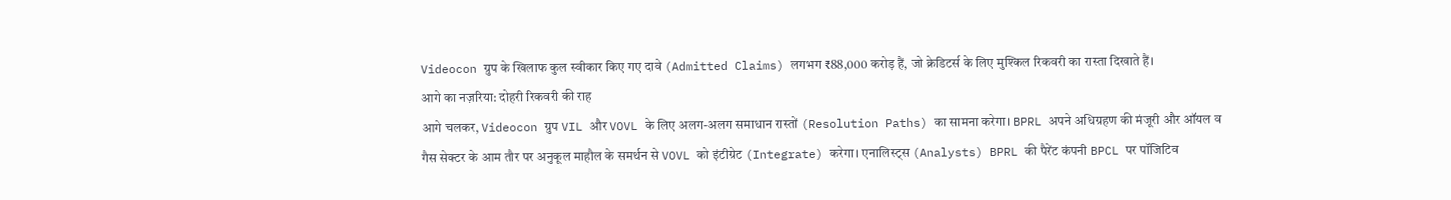Videocon ग्रुप के खिलाफ कुल स्वीकार किए गए दावे (Admitted Claims) लगभग ₹88,000 करोड़ हैं, जो क्रेडिटर्स के लिए मुश्किल रिकवरी का रास्ता दिखाते हैं।
आगे का नज़रिया: दोहरी रिकवरी की राह
आगे चलकर, Videocon ग्रुप VIL और VOVL के लिए अलग-अलग समाधान रास्तों (Resolution Paths) का सामना करेगा। BPRL अपने अधिग्रहण की मंजूरी और ऑयल व गैस सेक्टर के आम तौर पर अनुकूल माहौल के समर्थन से VOVL को इंटीग्रेट (Integrate) करेगा। एनालिस्ट्स (Analysts) BPRL की पैरेंट कंपनी BPCL पर पॉजिटिव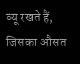व्यू रखते हैं, जिसका औसत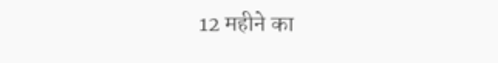12 महीने का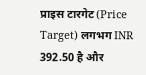प्राइस टारगेट (Price Target) लगभग INR 392.50 है और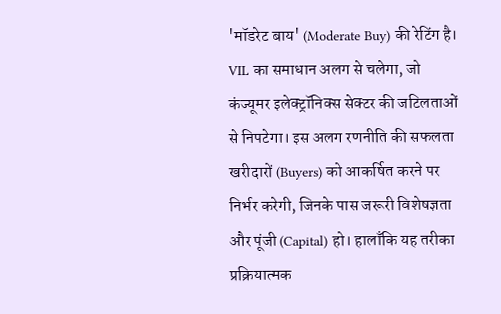'मॉडरेट बाय' (Moderate Buy) की रेटिंग है। VIL का समाधान अलग से चलेगा, जो कंज्यूमर इलेक्ट्रॉनिक्स सेक्टर की जटिलताओं से निपटेगा। इस अलग रणनीति की सफलता खरीदारों (Buyers) को आकर्षित करने पर निर्भर करेगी, जिनके पास जरूरी विशेषज्ञता और पूंजी (Capital) हो। हालाँकि यह तरीका प्रक्रियात्मक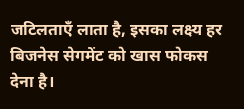जटिलताएँ लाता है, इसका लक्ष्य हर बिजनेस सेगमेंट को खास फोकस देना है।